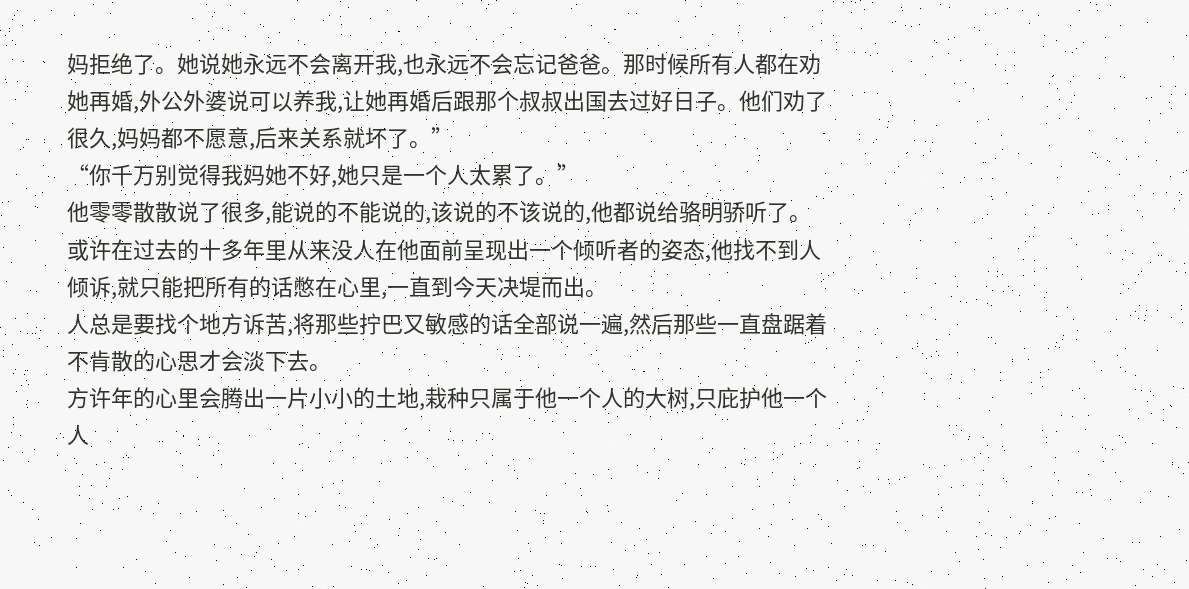妈拒绝了。她说她永远不会离开我,也永远不会忘记爸爸。那时候所有人都在劝她再婚,外公外婆说可以养我,让她再婚后跟那个叔叔出国去过好日子。他们劝了很久,妈妈都不愿意,后来关系就坏了。”
“你千万别觉得我妈她不好,她只是一个人太累了。”
他零零散散说了很多,能说的不能说的,该说的不该说的,他都说给骆明骄听了。
或许在过去的十多年里从来没人在他面前呈现出一个倾听者的姿态,他找不到人倾诉,就只能把所有的话憋在心里,一直到今天决堤而出。
人总是要找个地方诉苦,将那些拧巴又敏感的话全部说一遍,然后那些一直盘踞着不肯散的心思才会淡下去。
方许年的心里会腾出一片小小的土地,栽种只属于他一个人的大树,只庇护他一个人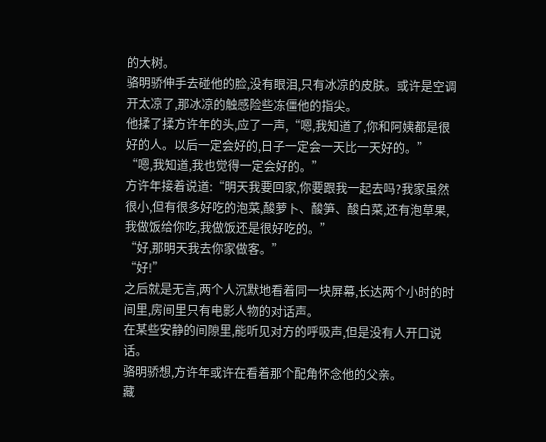的大树。
骆明骄伸手去碰他的脸,没有眼泪,只有冰凉的皮肤。或许是空调开太凉了,那冰凉的触感险些冻僵他的指尖。
他揉了揉方许年的头,应了一声,“嗯,我知道了,你和阿姨都是很好的人。以后一定会好的,日子一定会一天比一天好的。”
“嗯,我知道,我也觉得一定会好的。”
方许年接着说道:“明天我要回家,你要跟我一起去吗?我家虽然很小,但有很多好吃的泡菜,酸萝卜、酸笋、酸白菜,还有泡草果,我做饭给你吃,我做饭还是很好吃的。”
“好,那明天我去你家做客。”
“好!”
之后就是无言,两个人沉默地看着同一块屏幕,长达两个小时的时间里,房间里只有电影人物的对话声。
在某些安静的间隙里,能听见对方的呼吸声,但是没有人开口说话。
骆明骄想,方许年或许在看着那个配角怀念他的父亲。
藏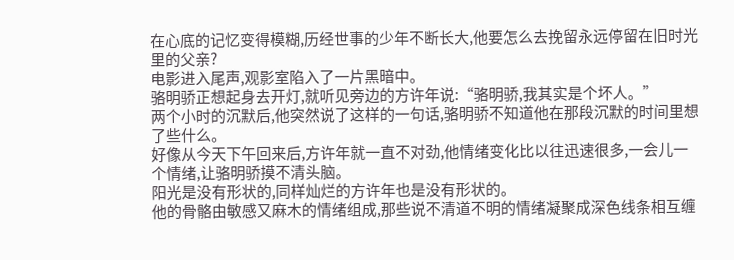在心底的记忆变得模糊,历经世事的少年不断长大,他要怎么去挽留永远停留在旧时光里的父亲?
电影进入尾声,观影室陷入了一片黑暗中。
骆明骄正想起身去开灯,就听见旁边的方许年说:“骆明骄,我其实是个坏人。”
两个小时的沉默后,他突然说了这样的一句话,骆明骄不知道他在那段沉默的时间里想了些什么。
好像从今天下午回来后,方许年就一直不对劲,他情绪变化比以往迅速很多,一会儿一个情绪,让骆明骄摸不清头脑。
阳光是没有形状的,同样灿烂的方许年也是没有形状的。
他的骨骼由敏感又麻木的情绪组成,那些说不清道不明的情绪凝聚成深色线条相互缠